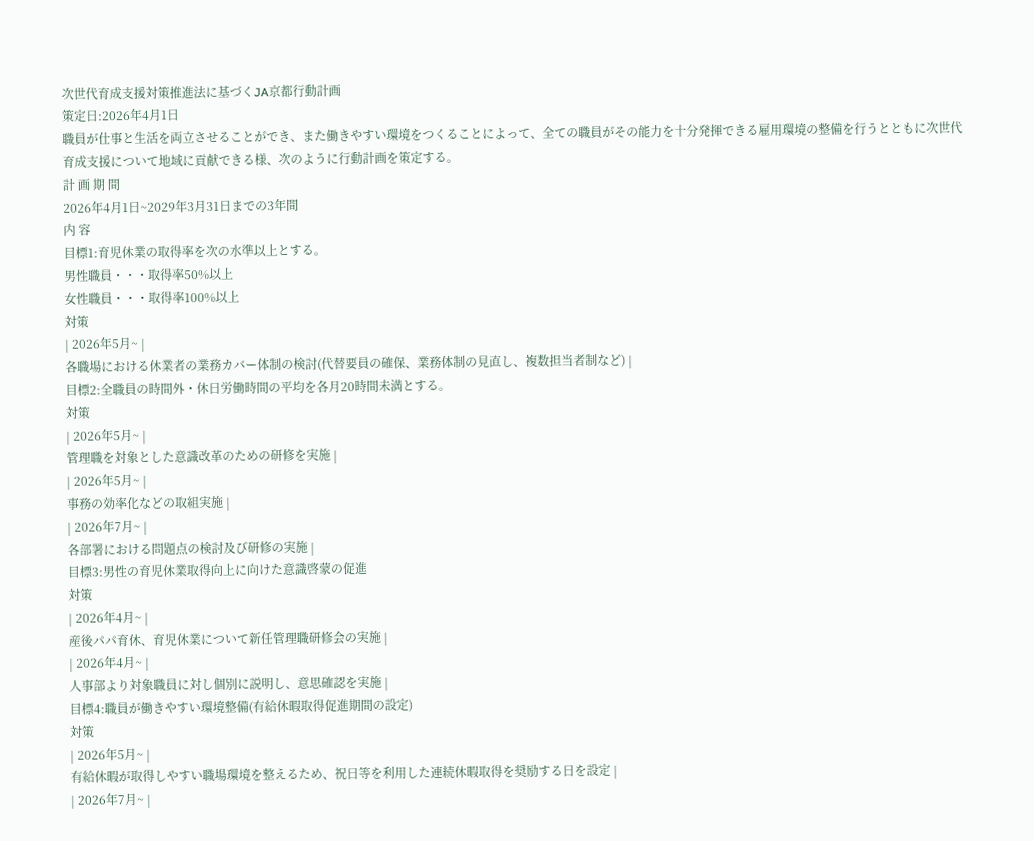次世代育成支援対策推進法に基づくJA京都行動計画
策定日:2026年4月1日
職員が仕事と生活を両立させることができ、また働きやすい環境をつくることによって、全ての職員がその能力を十分発揮できる雇用環境の整備を行うとともに次世代育成支援について地域に貢献できる様、次のように行動計画を策定する。
計 画 期 間
2026年4月1日~2029年3月31日までの3年間
内 容
目標1:育児休業の取得率を次の水準以上とする。
男性職員・・・取得率50%以上
女性職員・・・取得率100%以上
対策
| 2026年5月~ |
各職場における休業者の業務カバー体制の検討(代替要員の確保、業務体制の見直し、複数担当者制など) |
目標2:全職員の時間外・休日労働時間の平均を各月20時間未満とする。
対策
| 2026年5月~ |
管理職を対象とした意識改革のための研修を実施 |
| 2026年5月~ |
事務の効率化などの取組実施 |
| 2026年7月~ |
各部署における問題点の検討及び研修の実施 |
目標3:男性の育児休業取得向上に向けた意識啓蒙の促進
対策
| 2026年4月~ |
産後パパ育休、育児休業について新任管理職研修会の実施 |
| 2026年4月~ |
人事部より対象職員に対し個別に説明し、意思確認を実施 |
目標4:職員が働きやすい環境整備(有給休暇取得促進期間の設定)
対策
| 2026年5月~ |
有給休暇が取得しやすい職場環境を整えるため、祝日等を利用した連続休暇取得を奨励する日を設定 |
| 2026年7月~ |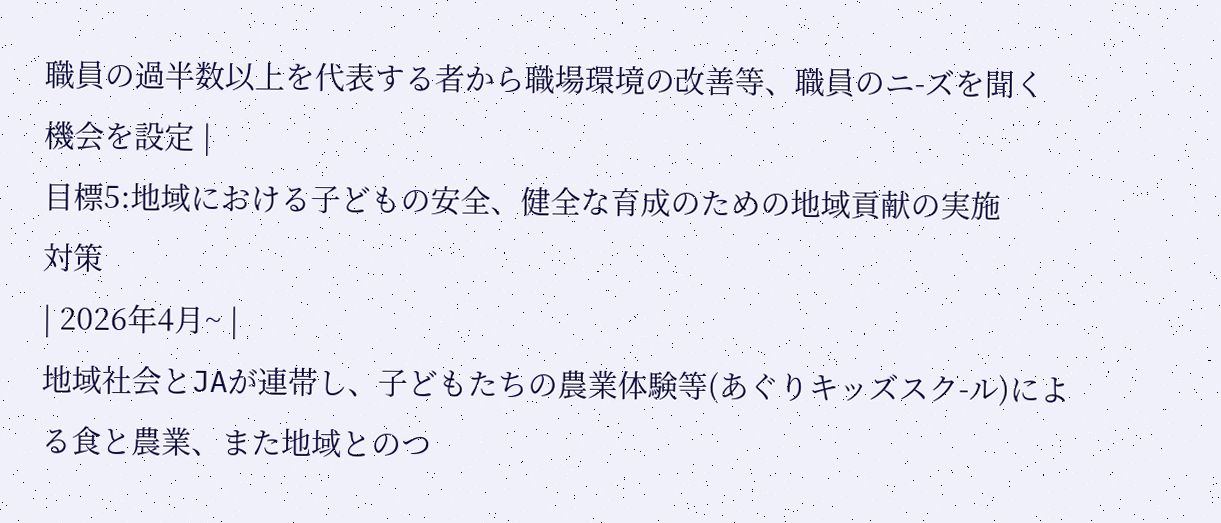職員の過半数以上を代表する者から職場環境の改善等、職員のニ-ズを聞く機会を設定 |
目標5:地域における子どもの安全、健全な育成のための地域貢献の実施
対策
| 2026年4月~ |
地域社会とJAが連帯し、子どもたちの農業体験等(あぐりキッズスク-ル)による食と農業、また地域とのつ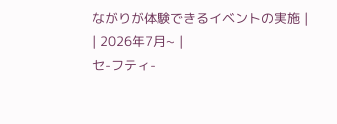ながりが体験できるイベントの実施 |
| 2026年7月~ |
セ-フティ-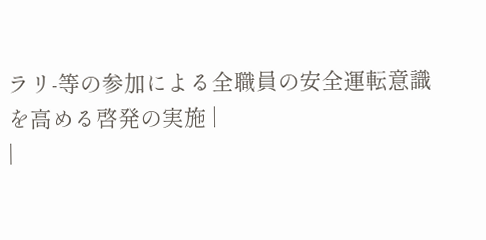ラリ-等の参加による全職員の安全運転意識を高める啓発の実施 |
|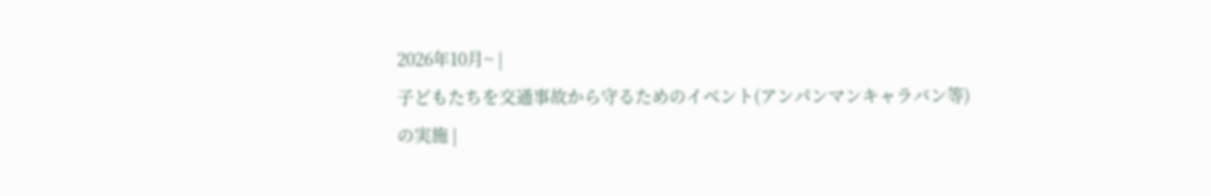2026年10月~ |
子どもたちを交通事故から守るためのイベント(アンパンマンキャラバン等)の実施 |